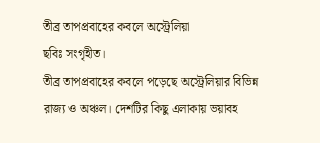তীব্র তাপপ্রবাহের কবলে অস্ট্রেলিয়া
ছবিঃ সংগৃহীত।
তীব্র তাপপ্রবাহের কবলে পড়েছে অস্ট্রেলিয়ার বিভিন্ন রাজ্য ও অঞ্চল। দেশটির কিছু এলাকায় ভয়াবহ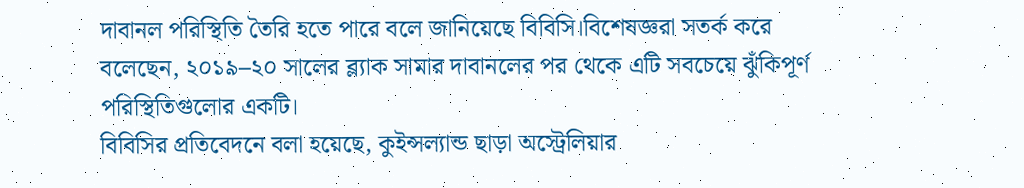দাবানল পরিস্থিতি তৈরি হতে পারে বলে জানিয়েছে বিবিসি।বিশেষজ্ঞরা সতর্ক করে বলেছেন, ২০১৯–২০ সালের ব্ল্যাক সামার দাবানলের পর থেকে এটি সবচেয়ে ঝুঁকিপূর্ণ পরিস্থিতিগুলোর একটি।
বিবিসির প্রতিবেদনে বলা হয়েছে, কুইন্সল্যান্ড ছাড়া অস্ট্রেলিয়ার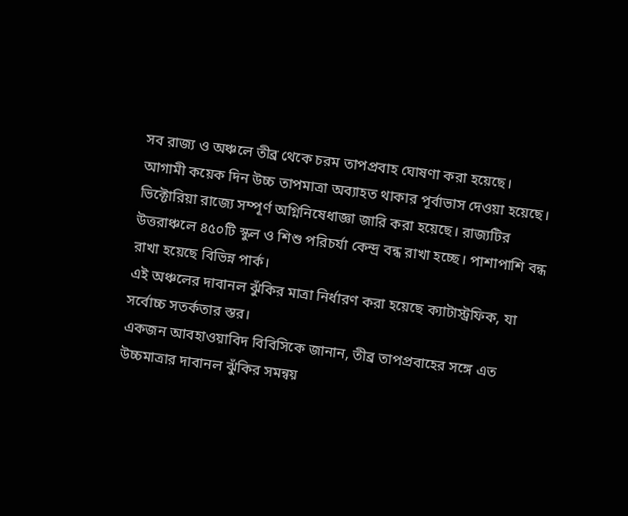সব রাজ্য ও অঞ্চলে তীব্র থেকে চরম তাপপ্রবাহ ঘোষণা করা হয়েছে।
আগামী কয়েক দিন উচ্চ তাপমাত্রা অব্যাহত থাকার পূর্বাভাস দেওয়া হয়েছে।
ভিক্টোরিয়া রাজ্যে সম্পূর্ণ অগ্নিনিষেধাজ্ঞা জারি করা হয়েছে। রাজ্যটির উত্তরাঞ্চলে ৪৫০টি স্কুল ও শিশু পরিচর্যা কেন্দ্র বন্ধ রাখা হচ্ছে। পাশাপাশি বন্ধ রাখা হয়েছে বিভিন্ন পার্ক।
এই অঞ্চলের দাবানল ঝুঁকির মাত্রা নির্ধারণ করা হয়েছে ক্যাটাস্ট্রফিক, যা সর্বোচ্চ সতর্কতার স্তর।
একজন আবহাওয়াবিদ বিবিসিকে জানান, তীব্র তাপপ্রবাহের সঙ্গে এত উচ্চমাত্রার দাবানল ঝুঁকির সমন্বয়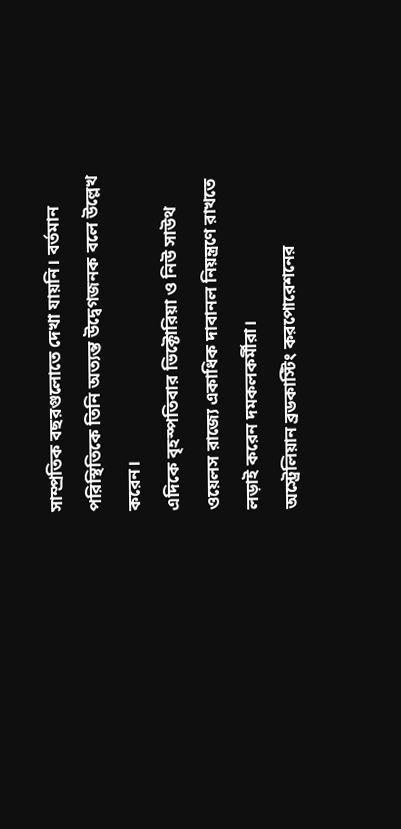সাম্প্রতিক বছরগুলোতে দেখা যায়নি। বর্তমান পরিস্থিতিকে তিনি অত্যন্ত উদ্বেগজনক বলে উল্লেখ করেন।
এদিকে বৃহস্পতিবার ভিক্টোরিয়া ও নিউ সাউথ ওয়েলস রাজ্যে একাধিক দাবানল নিয়ন্ত্রণে রাখতে লড়াই করেন দমকলকর্মীরা।
অস্ট্রেলিয়ান ব্রডকাস্টিং করপোরেশনের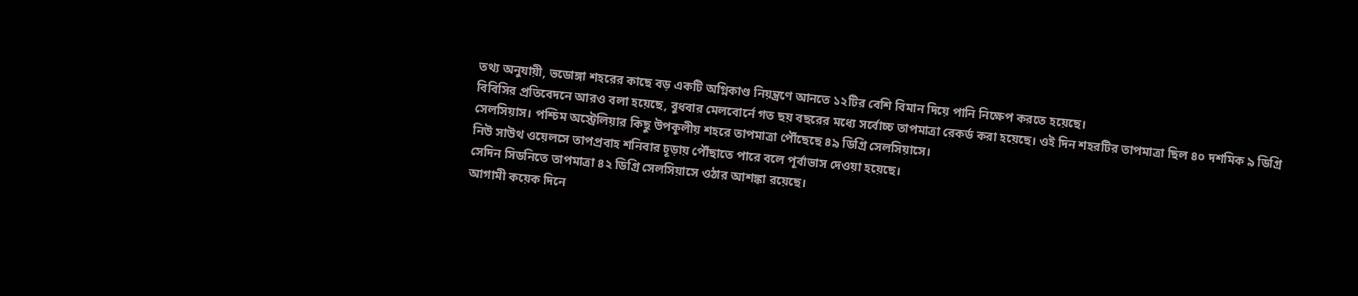তথ্য অনুযায়ী, ভডোঙ্গা শহরের কাছে বড় একটি অগ্নিকাণ্ড নিয়ন্ত্রণে আনতে ১২টির বেশি বিমান দিয়ে পানি নিক্ষেপ করতে হয়েছে।
বিবিসির প্রতিবেদনে আরও বলা হয়েছে, বুধবার মেলবোর্নে গত ছয় বছরের মধ্যে সর্বোচ্চ তাপমাত্রা রেকর্ড করা হয়েছে। ওই দিন শহরটির তাপমাত্রা ছিল ৪০ দশমিক ৯ ডিগ্রি সেলসিয়াস। পশ্চিম অস্ট্রেলিয়ার কিছু উপকূলীয় শহরে তাপমাত্রা পৌঁছেছে ৪৯ ডিগ্রি সেলসিয়াসে।
নিউ সাউথ ওয়েলসে তাপপ্রবাহ শনিবার চূড়ায় পৌঁছাতে পারে বলে পূর্বাভাস দেওয়া হয়েছে।
সেদিন সিডনিতে তাপমাত্রা ৪২ ডিগ্রি সেলসিয়াসে ওঠার আশঙ্কা রয়েছে।
আগামী কয়েক দিনে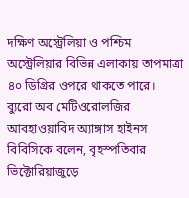দক্ষিণ অস্ট্রেলিয়া ও পশ্চিম অস্ট্রেলিয়ার বিভিন্ন এলাকায় তাপমাত্রা ৪০ ডিগ্রির ওপরে থাকতে পারে।
ব্যুরো অব মেটিওরোলজির আবহাওয়াবিদ অ্যাঙ্গাস হাইনস বিবিসিকে বলেন, বৃহস্পতিবার ভিক্টোরিয়াজুড়ে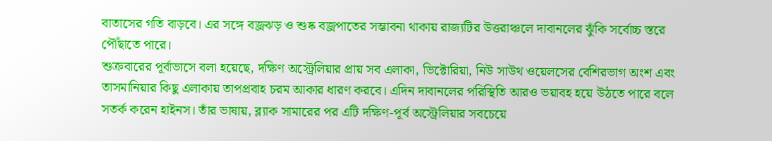বাতাসের গতি বাড়বে। এর সঙ্গে বজ্রঝড় ও শুষ্ক বজ্রপাতের সম্ভাবনা থাকায় রাজ্যটির উত্তরাঞ্চলে দাবানলের ঝুঁকি সর্বোচ্চ স্তরে পৌঁছাতে পারে।
শুক্রবারের পূর্বাভাসে বলা হয়েছে, দক্ষিণ অস্ট্রেলিয়ার প্রায় সব এলাকা, ভিক্টোরিয়া, নিউ সাউথ ওয়েলসের বেশিরভাগ অংশ এবং তাসমানিয়ার কিছু এলাকায় তাপপ্রবাহ চরম আকার ধারণ করবে। এদিন দাবানলের পরিস্থিতি আরও ভয়াবহ হয়ে উঠতে পারে বলে সতর্ক করেন হাইনস। তাঁর ভাষায়, ব্ল্যাক সামারের পর এটি দক্ষিণ-পূর্ব অস্ট্রেলিয়ার সবচেয়ে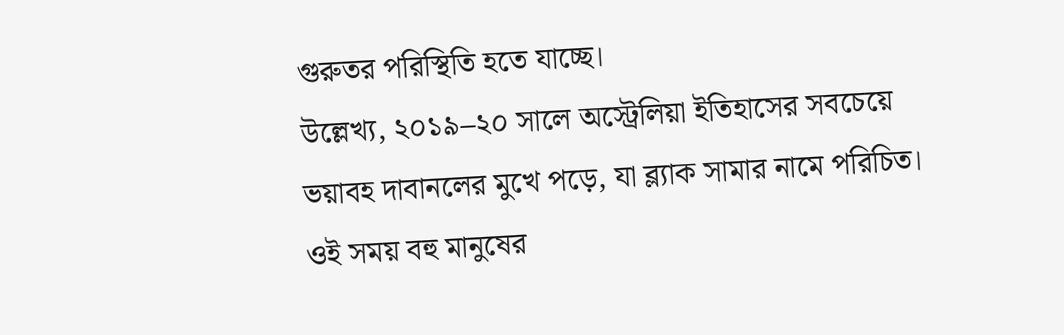গুরুতর পরিস্থিতি হতে যাচ্ছে।
উল্লেখ্য, ২০১৯–২০ সালে অস্ট্রেলিয়া ইতিহাসের সবচেয়ে ভয়াবহ দাবানলের মুখে পড়ে, যা ব্ল্যাক সামার নামে পরিচিত। ওই সময় বহু মানুষের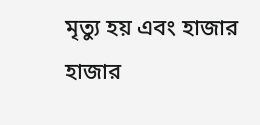মৃত্যু হয় এবং হাজার হাজার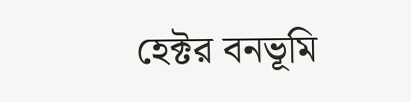হেক্টর বনভূমি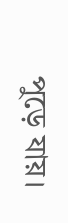পুড়ে যায়।